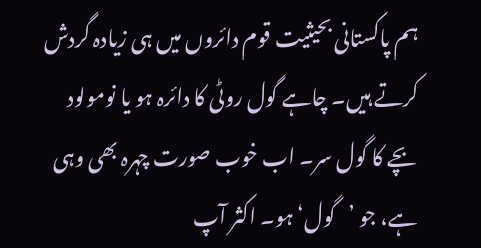ہم پاکستانی بحیثیت قوم دائروں میں ہی زیادہ گردش کرتے ہیں۔ چاہے گول روٹی کا دائرہ ہو یا نومولود بچے کا گول سر۔ اب خوب صورت چہرہ بھی وہی ہے، جو ’گول‘ ہو۔ اکثر آپ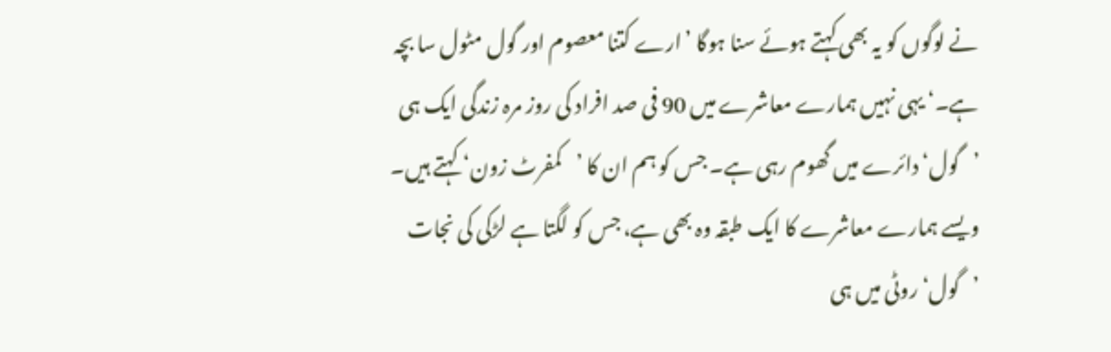نے لوگوں کو یہ بھی کہتے ہوئے سنا ہوگا ’ارے کتنا معصوم اور گول مٹول سا بچہ ہے۔‘ یہی نہیں ہمارے معاشرے میں 90 فی صد افراد کی روز مرہ زندگی ایک ہی ’گول‘ دائرے میں گھوم رہی ہے۔ جس کو ہم ان کا ’کمفرٹ زون‘ کہتے ہیں۔
ویسے ہمارے معاشرے کا ایک طبقہ وہ بھی ہے، جس کو لگتا ہے لڑکی کی نجات ’گول‘ روٹی میں ہی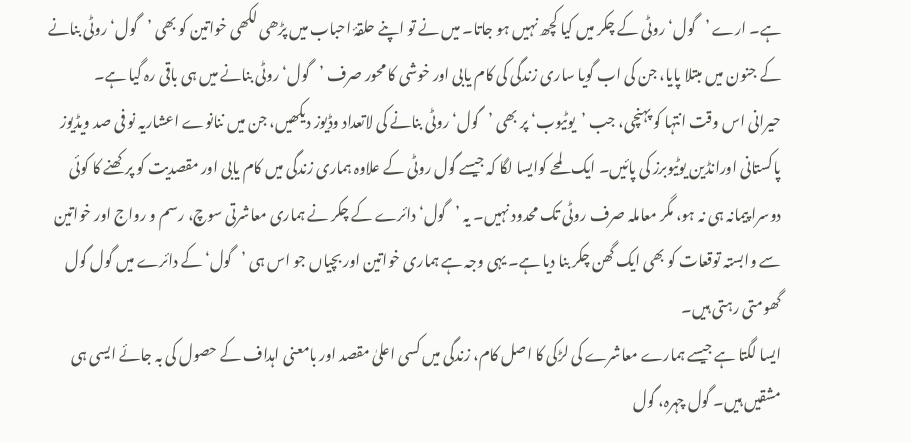ہے۔ ارے ’گول‘ روٹی کے چکر میں کیا کچھ نہیں ہو جاتا۔ میں نے تو اپنے حلقۂ احباب میں پڑھی لکھی خواتین کو بھی ’گول‘ روٹی بنانے کے جنون میں مبتلا پایا، جن کی اب گویا ساری زندگی کی کام یابی اور خوشی کا محور صرف ’گول‘ روٹی بنانے میں ہی باقی رہ گیا ہے۔
حیرانی اس وقت انتہا کو پہنچی، جب ’یوٹیوب‘ پر بھی ’گول‘ روٹی بنانے کی لاتعداد وڈیوز دیکھیں، جن میں ننانوے اعشاریہ نو فی صد ویڈیوز پاکستانی اورانڈین یوٹیوبرز کی پائیں۔ ایک لمحے کوایسا لگا کہ جیسے گول روٹی کے علاوہ ہماری زندگی میں کام یابی اور مقصدیت کو پرکھنے کا کوئی دوسرا پیمانہ ہی نہ ہو، مگر معاملہ صرف روٹی تک محدود نہیں۔ یہ ’گول‘ دائرے کے چکر نے ہماری معاشرتی سوچ، رسم و رواج اور خواتین سے وابستہ توقعات کو بھی ایک گھن چکر بنا دیا ہے۔ یہی وجہ ہے ہماری خواتین اور بچیاں جو اس ہی ’گول‘ کے دائرے میں گول گول گھومتی رہتی ہیں۔
ایسا لگتا ہے جیسے ہمارے معاشرے کی لڑکی کا اصل کام، زندگی میں کسی اعلیٰ مقصد اور بامعنی اہداف کے حصول کی بہ جائے ایسی ہی مشقیں ہیں۔ گول چہرہ، گول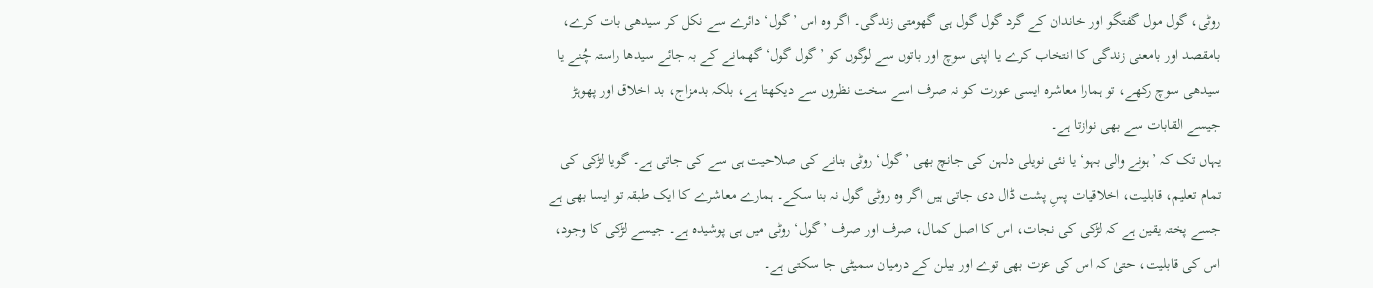روٹی، گول مول گفتگو اور خاندان کے گرد گول گول ہی گھومتی زندگی۔ اگر وہ اس ’گول‘ دائرے سے نکل کر سیدھی بات کرے، بامقصد اور بامعنی زندگی کا انتخاب کرے یا اپنی سوچ اور باتوں سے لوگوں کو ’گول گول‘ گھمانے کے بہ جائے سیدھا راستہ چُنے یا سیدھی سوچ رکھے، تو ہمارا معاشرہ ایسی عورت کو نہ صرف اسے سخت نظروں سے دیکھتا ہے، بلکہ بدمزاج، بد اخلاق اور پھوہڑ جیسے القابات سے بھی نوازتا ہے۔
یہاں تک کہ ’ہونے والی بہو‘ یا نئی نویلی دلہن کی جانچ بھی ’گول‘ روٹی بنانے کی صلاحیت ہی سے کی جاتی ہے۔ گویا لڑکی کی تمام تعلیم، قابلیت، اخلاقیات پسِ پشت ڈال دی جاتی ہیں اگر وہ روٹی گول نہ بنا سکے۔ ہمارے معاشرے کا ایک طبقہ تو ایسا بھی ہے جسے پختہ یقین ہے کہ لڑکی کی نجات، اس کا اصل کمال، صرف اور صرف ’گول‘ روٹی میں ہی پوشیدہ ہے۔ جیسے لڑکی کا وجود، اس کی قابلیت، حتیٰ کہ اس کی عزت بھی توے اور بیلن کے درمیان سمیٹی جا سکتی ہے۔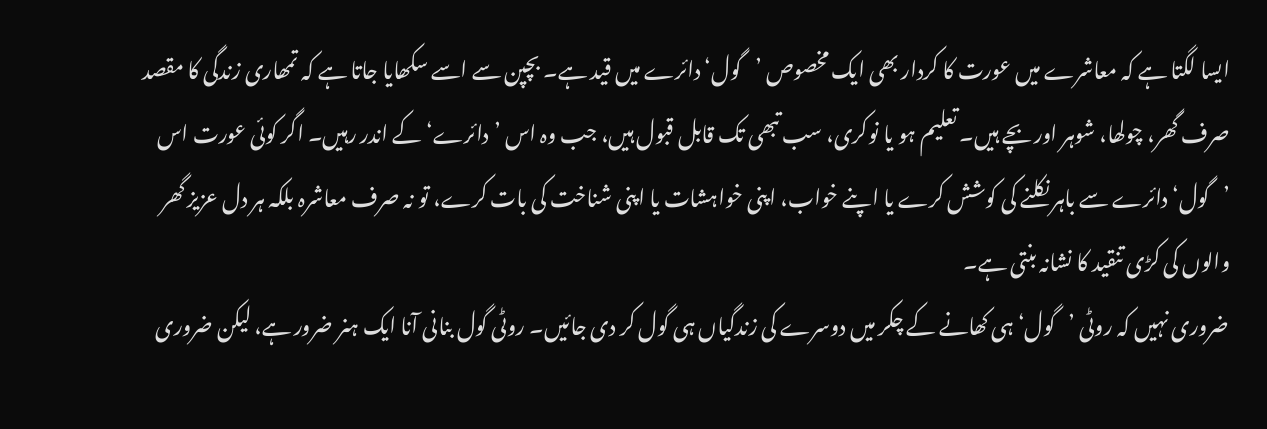ایسا لگتا ہے کہ معاشرے میں عورت کا کردار بھی ایک مخصوص ’گول‘ دائرے میں قید ہے۔ بچپن سے اسے سکھایا جاتا ہے کہ تمھاری زندگی کا مقصد صرف گھر، چولھا، شوہر اور بچے ہیں۔ تعلیم ہو یا نوکری، سب تبھی تک قابل قبول ہیں، جب وہ اس ’دائرے‘ کے اندر رہیں۔ اگر کوئی عورت اس ’گول‘ دائرے سے باہر نکلنے کی کوشش کرے یا اپنے خواب، اپنی خواہشات یا اپنی شناخت کی بات کرے، تو نہ صرف معاشرہ بلکہ ہر دل عزیز گھر والوں کی کڑی تنقید کا نشانہ بنتی ہے۔
ضروری نہیں کہ روٹی ’گول‘ ہی کھانے کے چکر میں دوسرے کی زندگیاں ہی گول کر دی جائیں۔ روٹی گول بنانی آنا ایک ہنر ضرور ہے، لیکن ضروری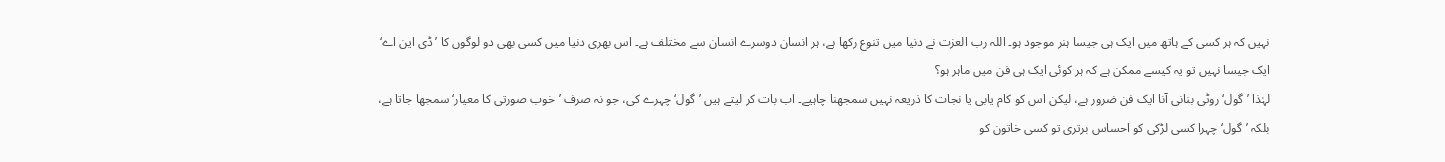نہیں کہ ہر کسی کے ہاتھ میں ایک ہی جیسا ہنر موجود ہو۔ اللہ رب العزت نے دنیا میں تنوع رکھا ہے، ہر انسان دوسرے انسان سے مختلف ہے۔ اس بھری دنیا میں کسی بھی دو لوگوں کا ’ڈی این اے‘ ایک جیسا نہیں تو یہ کیسے ممکن ہے کہ ہر کوئی ایک ہی فن میں ماہر ہو؟
لہٰذا ’گول‘ روٹی بنانی آنا ایک فن ضرور ہے، لیکن اس کو کام یابی یا نجات کا ذریعہ نہیں سمجھنا چاہیے۔ اب بات کر لیتے ہیں ’گول‘ چہرے کی، جو نہ صرف ’خوب صورتی کا معیار‘ سمجھا جاتا ہے، بلکہ ’گول‘ چہرا کسی لڑکی کو احساس برتری تو کسی خاتون کو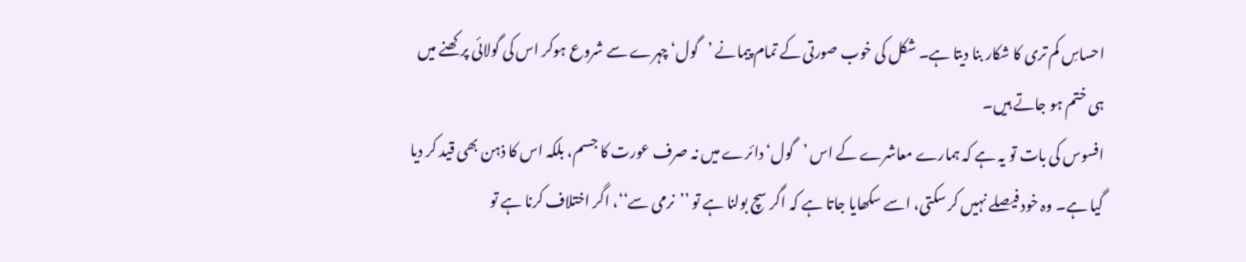احساسِ کم تری کا شکار بنا دیتا ہے۔ شکل کی خوب صورتی کے تمام پیمانے ’گول‘ چہرے سے شروع ہوکر اس کی گولائی پرکھنے میں ہی ختم ہو جاتے ہیں۔
افسوس کی بات تو یہ ہے کہ ہمارے معاشرے کے اس ’گول‘ دائرے میں نہ صرف عورت کا جسم، بلکہ اس کا ذہن بھی قید کر دیا گیا ہے۔ وہ خود فیصلے نہیں کر سکتی، اسے سکھایا جاتا ہے کہ اگر سچ بولنا ہے تو ’’نرمی سے‘‘، اگر اختلاف کرنا ہے تو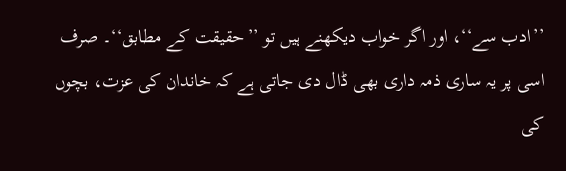’’ادب سے‘‘، اور اگر خواب دیکھنے ہیں تو ’’حقیقت کے مطابق‘‘۔ صرف اسی پر یہ ساری ذمہ داری بھی ڈال دی جاتی ہے کہ خاندان کی عزت، بچوں کی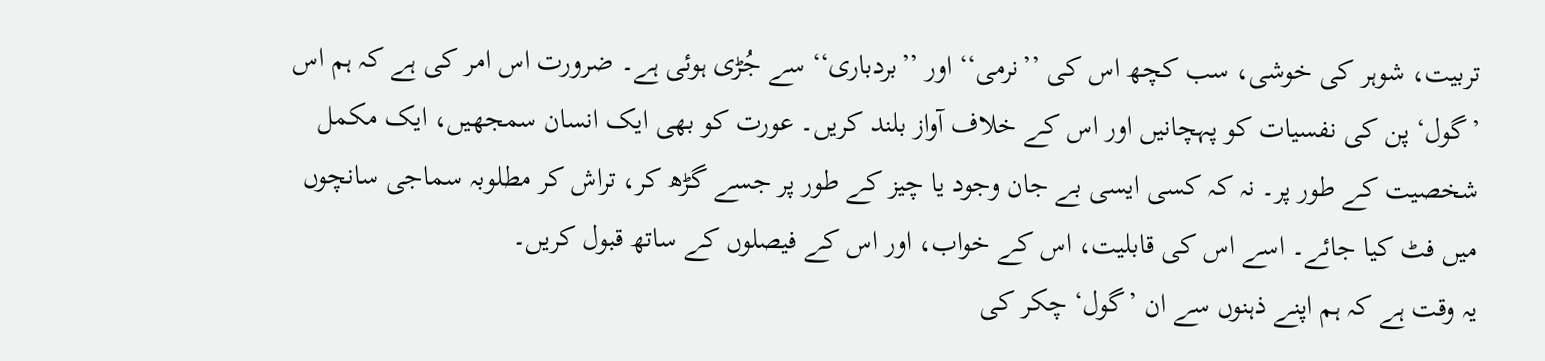تربیت، شوہر کی خوشی، سب کچھ اس کی ’’نرمی‘‘ اور ’’بردباری‘‘ سے جُڑی ہوئی ہے۔ ضرورت اس امر کی ہے کہ ہم اس ’گول‘ پن کی نفسیات کو پہچانیں اور اس کے خلاف آواز بلند کریں۔ عورت کو بھی ایک انسان سمجھیں، ایک مکمل شخصیت کے طور پر۔ نہ کہ کسی ایسی بے جان وجود یا چیز کے طور پر جسے گڑھ کر، تراش کر مطلوبہ سماجی سانچوں میں فٹ کیا جائے۔ اسے اس کی قابلیت، اس کے خواب، اور اس کے فیصلوں کے ساتھ قبول کریں۔
یہ وقت ہے کہ ہم اپنے ذہنوں سے ان ’گول‘ چکر کی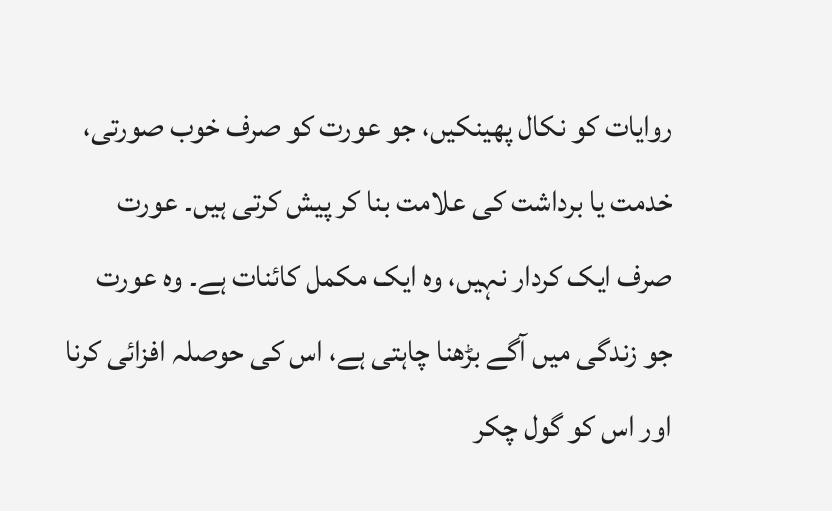روایات کو نکال پھینکیں، جو عورت کو صرف خوب صورتی، خدمت یا برداشت کی علامت بنا کر پیش کرتی ہیں۔ عورت صرف ایک کردار نہیں، وہ ایک مکمل کائنات ہے۔ وہ عورت جو زندگی میں آگے بڑھنا چاہتی ہے، اس کی حوصلہ افزائی کرنا اور اس کو گول چکر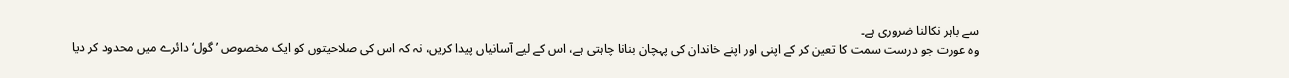سے باہر نکالنا ضروری ہے۔
وہ عورت جو درست سمت کا تعین کر کے اپنی اور اپنے خاندان کی پہچان بنانا چاہتی ہے، اس کے لیے آسانیاں پیدا کریں، نہ کہ اس کی صلاحیتوں کو ایک مخصوص ’گول‘ دائرے میں محدود کر دیا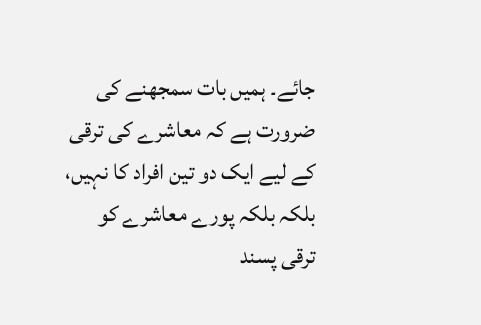جائے۔ ہمیں بات سمجھنے کی ضرورت ہے کہ معاشرے کی ترقی کے لیے ایک دو تین افراد کا نہیں، بلکہ بلکہ پورے معاشرے کو ترقی پسند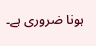ہونا ضروری ہے۔